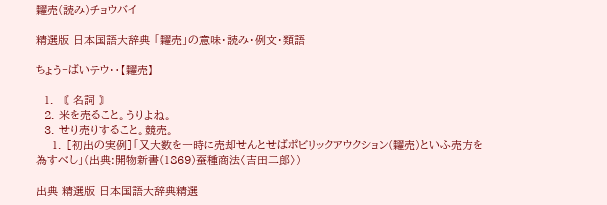糶売(読み)チョウバイ

精選版 日本国語大辞典 「糶売」の意味・読み・例文・類語

ちょう‐ばいテウ‥【糶売】

  1. 〘 名詞 〙
  2. 米を売ること。うりよね。
  3. せり売りすること。競売。
    1. [初出の実例]「又大数を一時に売却せんとせばポビリックアウクション(糶売)といふ売方を為すべし」(出典:開物新書(1869)蚕種商法〈吉田二郎〉)

出典 精選版 日本国語大辞典精選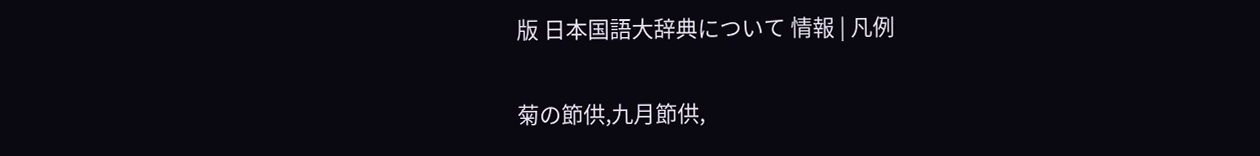版 日本国語大辞典について 情報 | 凡例

菊の節供,九月節供,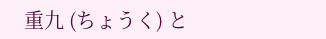重九 (ちょうく) と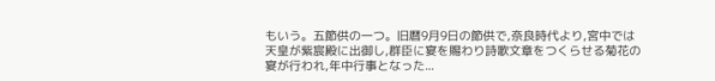もいう。五節供の一つ。旧暦9月9日の節供で,奈良時代より,宮中では天皇が紫宸殿に出御し,群臣に宴を賜わり詩歌文章をつくらせる菊花の宴が行われ,年中行事となった...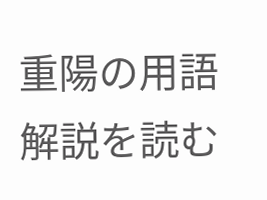重陽の用語解説を読む